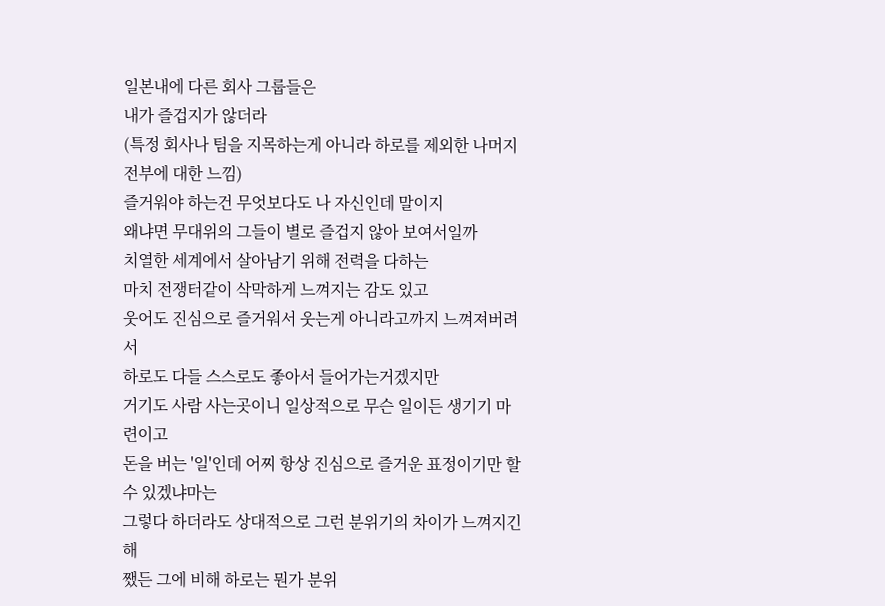일본내에 다른 회사 그룹들은
내가 즐겁지가 않더라
(특정 회사나 팀을 지목하는게 아니라 하로를 제외한 나머지 전부에 대한 느낌)
즐거워야 하는건 무엇보다도 나 자신인데 말이지
왜냐면 무대위의 그들이 별로 즐겁지 않아 보여서일까
치열한 세계에서 살아남기 위해 전력을 다하는
마치 전쟁터같이 삭막하게 느껴지는 감도 있고
웃어도 진심으로 즐거워서 웃는게 아니라고까지 느껴져버려서
하로도 다들 스스로도 좋아서 들어가는거겠지만
거기도 사람 사는곳이니 일상적으로 무슨 일이든 생기기 마련이고
돈을 버는 '일'인데 어찌 항상 진심으로 즐거운 표정이기만 할수 있겠냐마는
그렇다 하더라도 상대적으로 그런 분위기의 차이가 느껴지긴 해
쨌든 그에 비해 하로는 뭔가 분위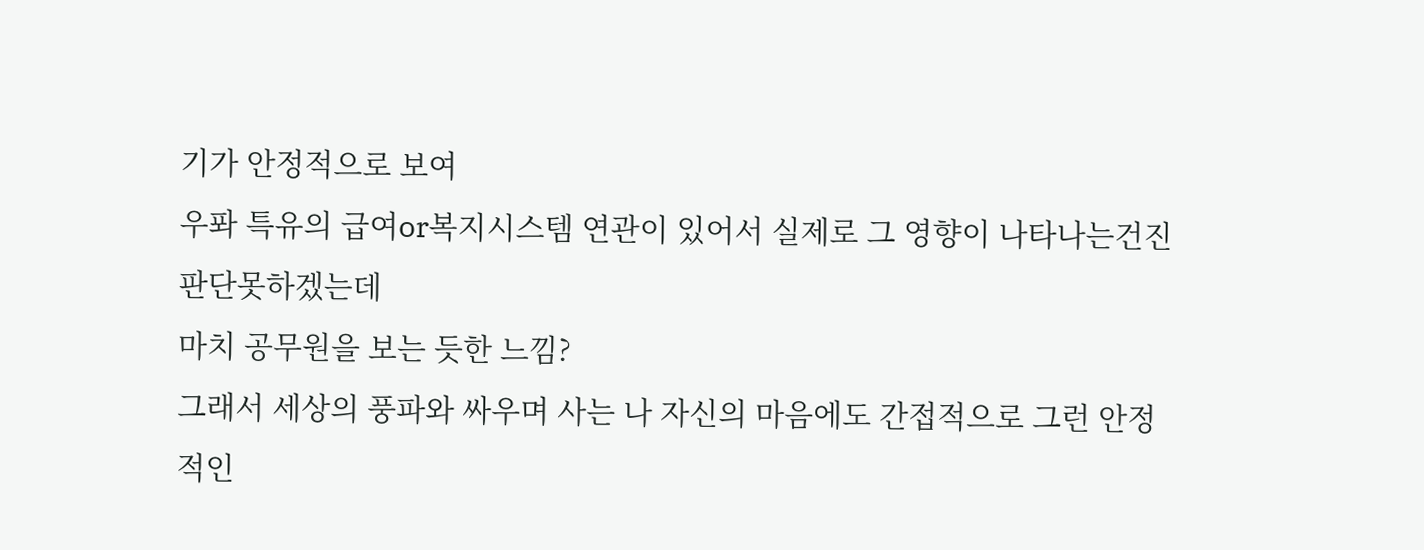기가 안정적으로 보여
우퐈 특유의 급여or복지시스템 연관이 있어서 실제로 그 영향이 나타나는건진 판단못하겠는데
마치 공무원을 보는 듯한 느낌?
그래서 세상의 풍파와 싸우며 사는 나 자신의 마음에도 간접적으로 그런 안정적인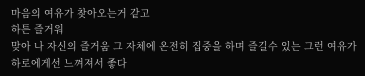마음의 여유가 찾아오는거 같고
하튼 즐거워
맞아 나 자신의 즐거움 그 자체에 온전히 집중을 하며 즐길수 있는 그런 여유가 하로에게선 느껴져서 좋다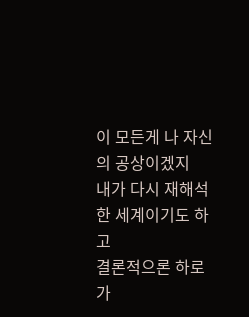이 모든게 나 자신의 공상이겠지
내가 다시 재해석한 세계이기도 하고
결론적으론 하로가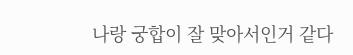나랑 궁합이 잘 맞아서인거 같다